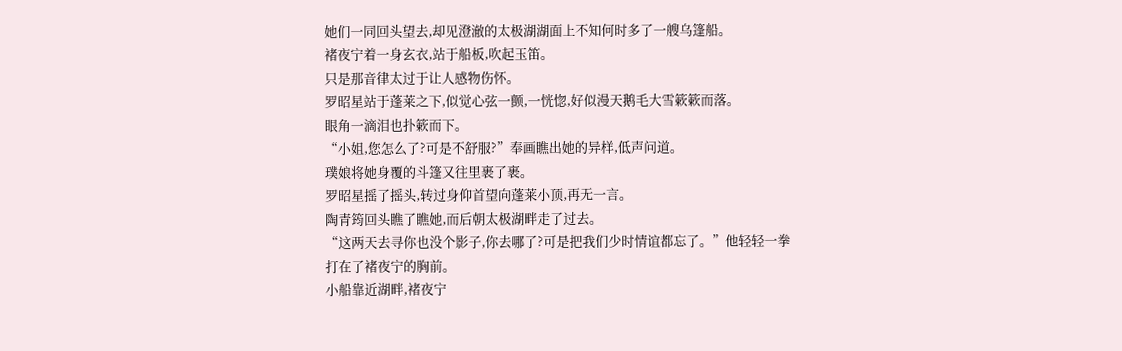她们一同回头望去,却见澄澈的太极湖湖面上不知何时多了一艘乌篷船。
褚夜宁着一身玄衣,站于船板,吹起玉笛。
只是那音律太过于让人感物伤怀。
罗昭星站于蓬莱之下,似觉心弦一颤,一恍惚,好似漫天鹅毛大雪簌簌而落。
眼角一滴泪也扑簌而下。
“小姐,您怎么了?可是不舒服?”奉画瞧出她的异样,低声问道。
璞娘将她身覆的斗篷又往里裹了裹。
罗昭星摇了摇头,转过身仰首望向蓬莱小顶,再无一言。
陶青筠回头瞧了瞧她,而后朝太极湖畔走了过去。
“这两天去寻你也没个影子,你去哪了?可是把我们少时情谊都忘了。”他轻轻一拳打在了褚夜宁的胸前。
小船靠近湖畔,褚夜宁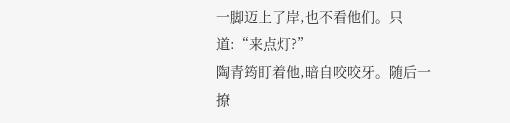一脚迈上了岸,也不看他们。只道:“来点灯?”
陶青筠盯着他,暗自咬咬牙。随后一撩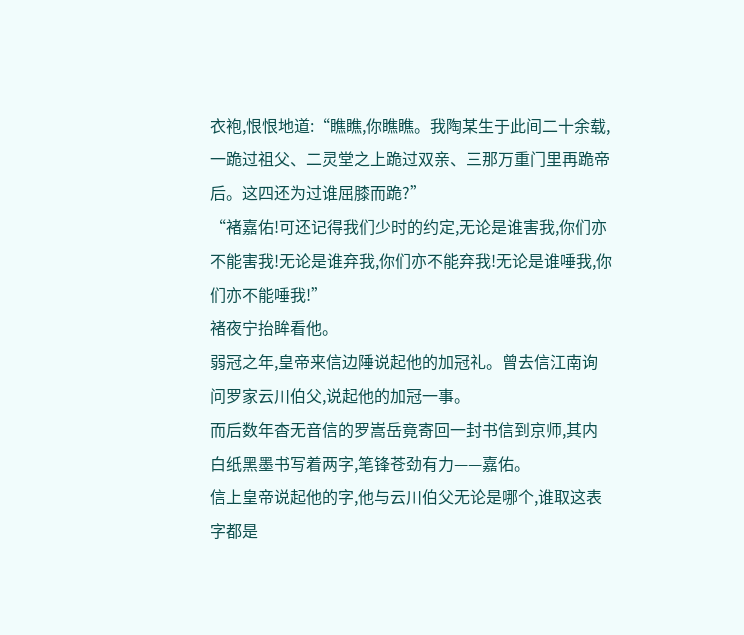衣袍,恨恨地道:“瞧瞧,你瞧瞧。我陶某生于此间二十余载,一跪过祖父、二灵堂之上跪过双亲、三那万重门里再跪帝后。这四还为过谁屈膝而跪?”
“褚嘉佑!可还记得我们少时的约定,无论是谁害我,你们亦不能害我!无论是谁弃我,你们亦不能弃我!无论是谁唾我,你们亦不能唾我!”
褚夜宁抬眸看他。
弱冠之年,皇帝来信边陲说起他的加冠礼。曾去信江南询问罗家云川伯父,说起他的加冠一事。
而后数年杳无音信的罗嵩岳竟寄回一封书信到京师,其内白纸黑墨书写着两字,笔锋苍劲有力——嘉佑。
信上皇帝说起他的字,他与云川伯父无论是哪个,谁取这表字都是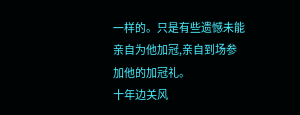一样的。只是有些遗憾未能亲自为他加冠,亲自到场参加他的加冠礼。
十年边关风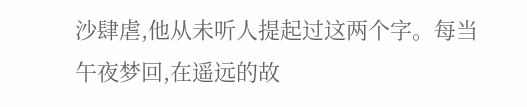沙肆虐,他从未听人提起过这两个字。每当午夜梦回,在遥远的故